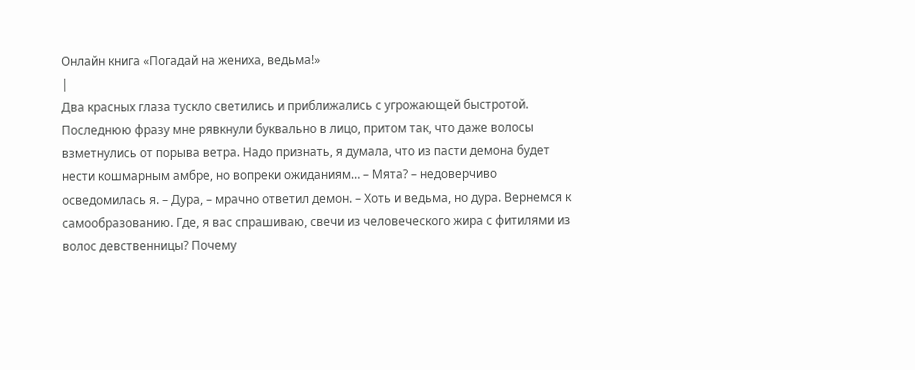Онлайн книга «Погадай на жениха, ведьма!»
|
Два красных глаза тускло светились и приближались с угрожающей быстротой. Последнюю фразу мне рявкнули буквально в лицо, притом так, что даже волосы взметнулись от порыва ветра. Надо признать, я думала, что из пасти демона будет нести кошмарным амбре, но вопреки ожиданиям… – Мята? – недоверчиво осведомилась я. – Дура, – мрачно ответил демон. – Хоть и ведьма, но дура. Вернемся к самообразованию. Где, я вас спрашиваю, свечи из человеческого жира с фитилями из волос девственницы? Почему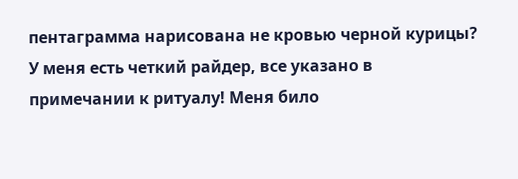пентаграмма нарисована не кровью черной курицы? У меня есть четкий райдер, все указано в примечании к ритуалу! Меня било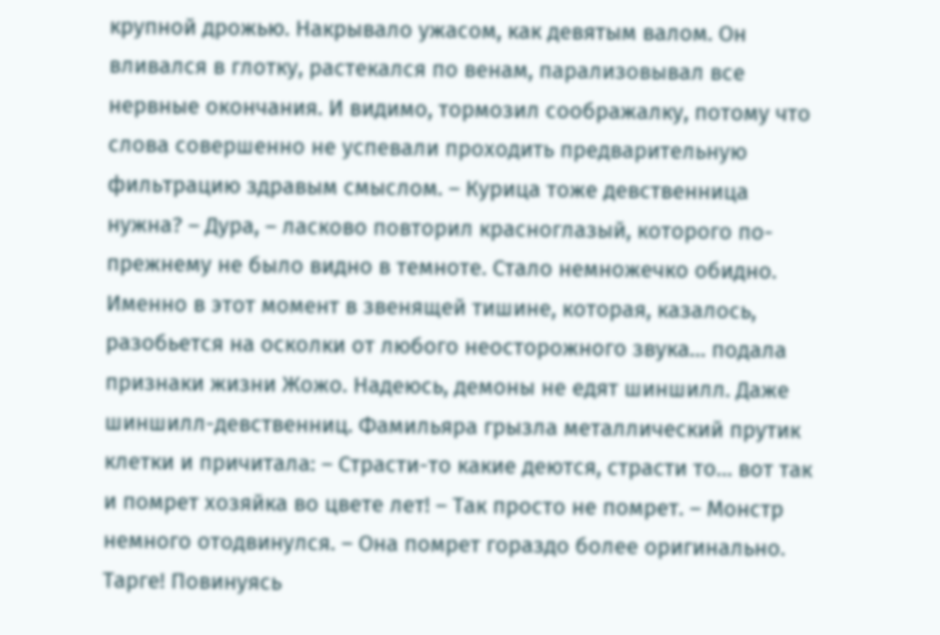крупной дрожью. Накрывало ужасом, как девятым валом. Он вливался в глотку, растекался по венам, парализовывал все нервные окончания. И видимо, тормозил соображалку, потому что слова совершенно не успевали проходить предварительную фильтрацию здравым смыслом. – Курица тоже девственница нужна? – Дура, – ласково повторил красноглазый, которого по-прежнему не было видно в темноте. Стало немножечко обидно. Именно в этот момент в звенящей тишине, которая, казалось, разобьется на осколки от любого неосторожного звука… подала признаки жизни Жожо. Надеюсь, демоны не едят шиншилл. Даже шиншилл-девственниц. Фамильяра грызла металлический прутик клетки и причитала: – Страсти-то какие деются, страсти то… вот так и помрет хозяйка во цвете лет! – Так просто не помрет. – Монстр немного отодвинулся. – Она помрет гораздо более оригинально. Тарге! Повинуясь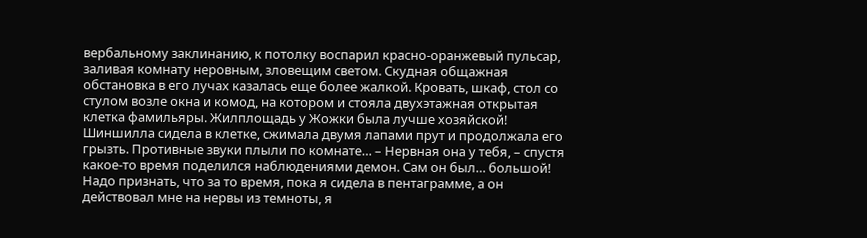вербальному заклинанию, к потолку воспарил красно-оранжевый пульсар, заливая комнату неровным, зловещим светом. Скудная общажная обстановка в его лучах казалась еще более жалкой. Кровать, шкаф, стол со стулом возле окна и комод, на котором и стояла двухэтажная открытая клетка фамильяры. Жилплощадь у Жожки была лучше хозяйской! Шиншилла сидела в клетке, сжимала двумя лапами прут и продолжала его грызть. Противные звуки плыли по комнате… – Нервная она у тебя, – спустя какое-то время поделился наблюдениями демон. Сам он был… большой! Надо признать, что за то время, пока я сидела в пентаграмме, а он действовал мне на нервы из темноты, я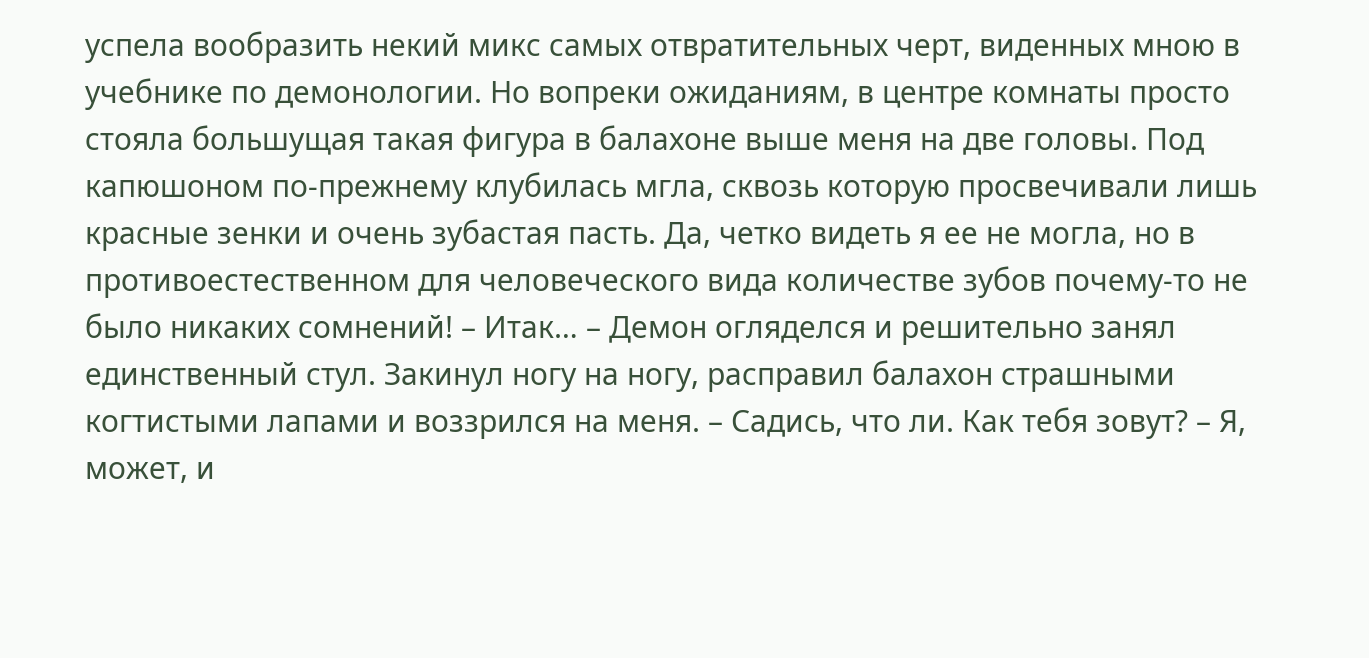успела вообразить некий микс самых отвратительных черт, виденных мною в учебнике по демонологии. Но вопреки ожиданиям, в центре комнаты просто стояла большущая такая фигура в балахоне выше меня на две головы. Под капюшоном по-прежнему клубилась мгла, сквозь которую просвечивали лишь красные зенки и очень зубастая пасть. Да, четко видеть я ее не могла, но в противоестественном для человеческого вида количестве зубов почему-то не было никаких сомнений! – Итак… – Демон огляделся и решительно занял единственный стул. Закинул ногу на ногу, расправил балахон страшными когтистыми лапами и воззрился на меня. – Садись, что ли. Как тебя зовут? – Я, может, и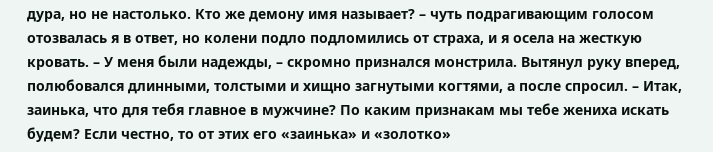дура, но не настолько. Кто же демону имя называет? – чуть подрагивающим голосом отозвалась я в ответ, но колени подло подломились от страха, и я осела на жесткую кровать. – У меня были надежды, – скромно признался монстрила. Вытянул руку вперед, полюбовался длинными, толстыми и хищно загнутыми когтями, а после спросил. – Итак, заинька, что для тебя главное в мужчине? По каким признакам мы тебе жениха искать будем? Если честно, то от этих его «заинька» и «золотко»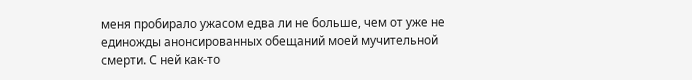меня пробирало ужасом едва ли не больше, чем от уже не единожды анонсированных обещаний моей мучительной смерти. С ней как-то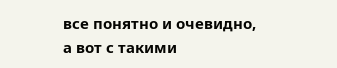все понятно и очевидно, а вот с такими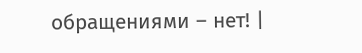обращениями – нет! |